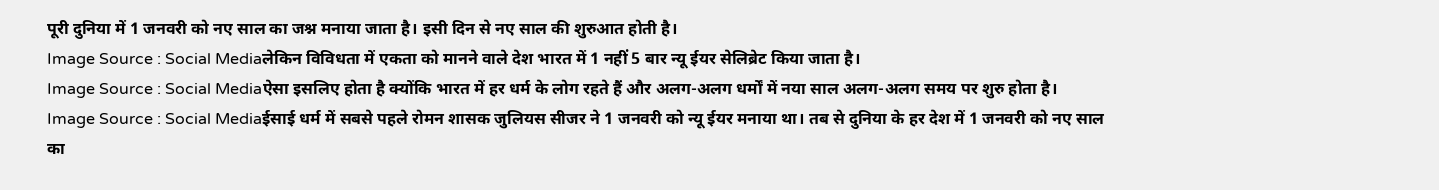पूरी दुनिया में 1 जनवरी को नए साल का जश्न मनाया जाता है। इसी दिन से नए साल की शुरुआत होती है।
Image Source : Social Mediaलेकिन विविधता में एकता को मानने वाले देश भारत में 1 नहीं 5 बार न्यू ईयर सेलिब्रेट किया जाता है।
Image Source : Social Mediaऐसा इसलिए होता है क्योंकि भारत में हर धर्म के लोग रहते हैं और अलग-अलग धर्मों में नया साल अलग-अलग समय पर शुरु होता है।
Image Source : Social Mediaईसाई धर्म में सबसे पहले रोमन शासक जुलियस सीजर ने 1 जनवरी को न्यू ईयर मनाया था। तब से दुनिया के हर देश में 1 जनवरी को नए साल का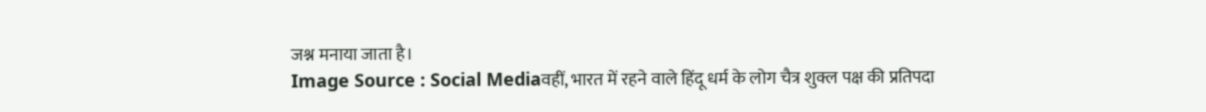जश्न मनाया जाता है।
Image Source : Social Mediaवहीं, भारत में रहने वाले हिंदू धर्म के लोग चैत्र शुक्ल पक्ष की प्रतिपदा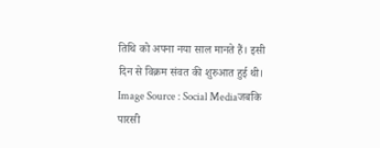तिथि को अपना नया साल मानते हैं। इसी दिन से विक्रम संवत की शुरुआत हुई थी।
Image Source : Social Mediaजबकि पारसी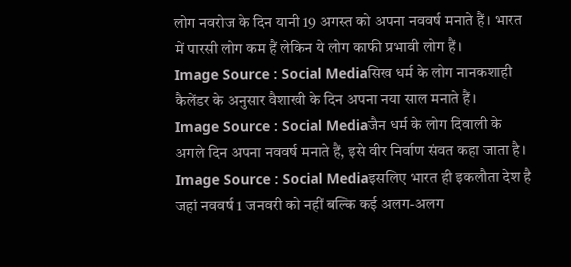लोग नवरोज के दिन यानी 19 अगस्त को अपना नववर्ष मनाते हैं। भारत में पारसी लोग कम हैं लेकिन ये लोग काफी प्रभावी लोग हैं।
Image Source : Social Mediaसिख धर्म के लोग नानकशाही कैलेंडर के अनुसार वैशाखी के दिन अपना नया साल मनाते हैं।
Image Source : Social Mediaजैन धर्म के लोग दिवाली के अगले दिन अपना नववर्ष मनाते हैं, इसे वीर निर्वाण संवत कहा जाता है।
Image Source : Social Mediaइसलिए भारत ही इकलौता देश है जहां नववर्ष 1 जनवरी को नहीं बल्कि कई अलग-अलग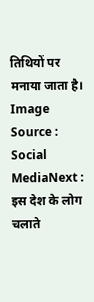तिथियों पर मनाया जाता है।
Image Source : Social MediaNext : इस देश के लोग चलाते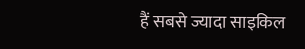हैं सबसे ज्यादा साइकिल